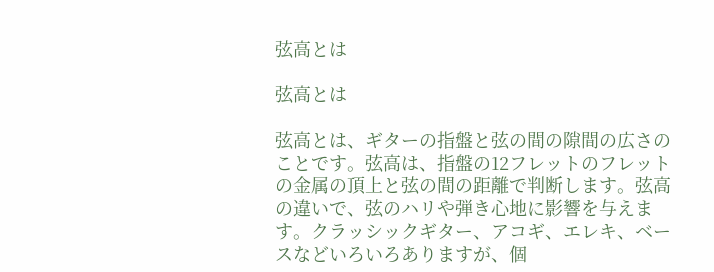弦高とは

弦高とは

弦高とは、ギターの指盤と弦の間の隙間の広さのことです。弦高は、指盤の12フレットのフレットの金属の頂上と弦の間の距離で判断します。弦高の違いで、弦のハリや弾き心地に影響を与えます。クラッシックギター、アコギ、エレキ、ベースなどいろいろありますが、個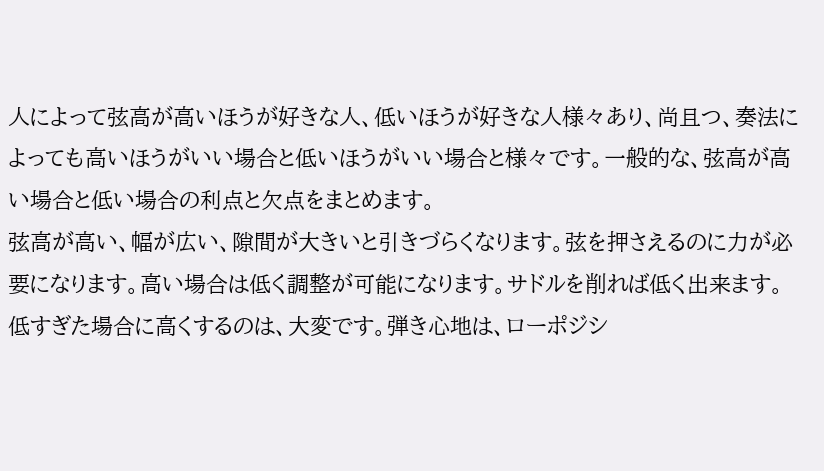人によって弦高が高いほうが好きな人、低いほうが好きな人様々あり、尚且つ、奏法によっても高いほうがいい場合と低いほうがいい場合と様々です。一般的な、弦高が高い場合と低い場合の利点と欠点をまとめます。
弦高が高い、幅が広い、隙間が大きいと引きづらくなります。弦を押さえるのに力が必要になります。高い場合は低く調整が可能になります。サドルを削れば低く出来ます。低すぎた場合に高くするのは、大変です。弾き心地は、ローポジシ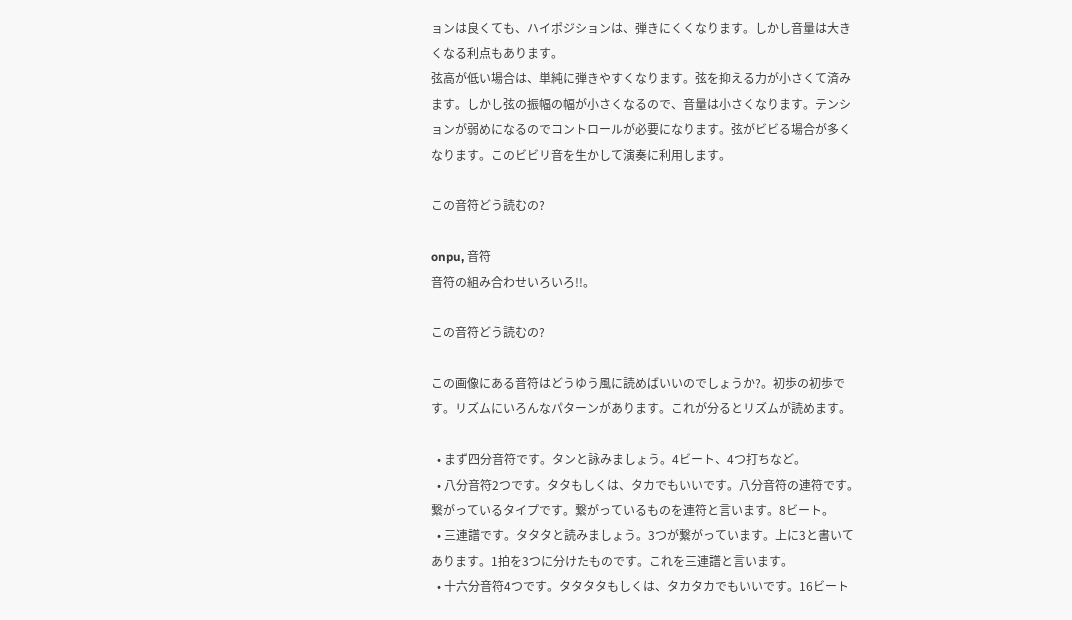ョンは良くても、ハイポジションは、弾きにくくなります。しかし音量は大きくなる利点もあります。
弦高が低い場合は、単純に弾きやすくなります。弦を抑える力が小さくて済みます。しかし弦の振幅の幅が小さくなるので、音量は小さくなります。テンションが弱めになるのでコントロールが必要になります。弦がビビる場合が多くなります。このビビリ音を生かして演奏に利用します。

この音符どう読むの?

onpu, 音符
音符の組み合わせいろいろ!!。

この音符どう読むの?

この画像にある音符はどうゆう風に読めばいいのでしょうか?。初歩の初歩です。リズムにいろんなパターンがあります。これが分るとリズムが読めます。

  • まず四分音符です。タンと詠みましょう。4ビート、4つ打ちなど。
  • 八分音符2つです。タタもしくは、タカでもいいです。八分音符の連符です。繋がっているタイプです。繋がっているものを連符と言います。8ビート。
  • 三連譜です。タタタと読みましょう。3つが繋がっています。上に3と書いてあります。1拍を3つに分けたものです。これを三連譜と言います。
  • 十六分音符4つです。タタタタもしくは、タカタカでもいいです。16ビート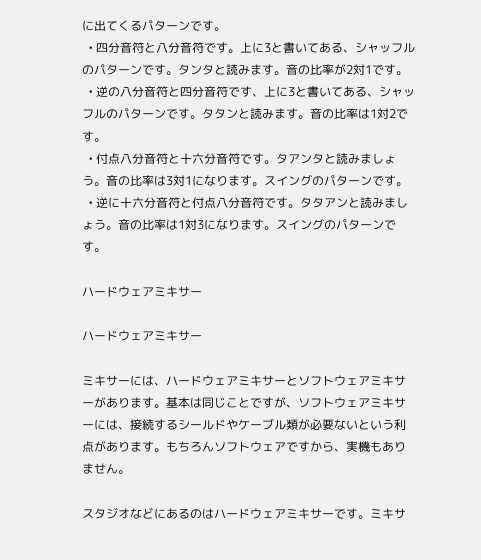に出てくるパターンです。
  • 四分音符と八分音符です。上に3と書いてある、シャッフルのパターンです。タンタと読みます。音の比率が2対1です。
  • 逆の八分音符と四分音符です、上に3と書いてある、シャッフルのパターンです。タタンと読みます。音の比率は1対2です。
  • 付点八分音符と十六分音符です。タアンタと読みましょう。音の比率は3対1になります。スイングのパターンです。
  • 逆に十六分音符と付点八分音符です。タタアンと読みましょう。音の比率は1対3になります。スイングのパターンです。

ハードウェアミキサー

ハードウェアミキサー

ミキサーには、ハードウェアミキサーとソフトウェアミキサーがあります。基本は同じことですが、ソフトウェアミキサーには、接続するシールドやケーブル類が必要ないという利点があります。もちろんソフトウェアですから、実機もありません。

スタジオなどにあるのはハードウェアミキサーです。ミキサ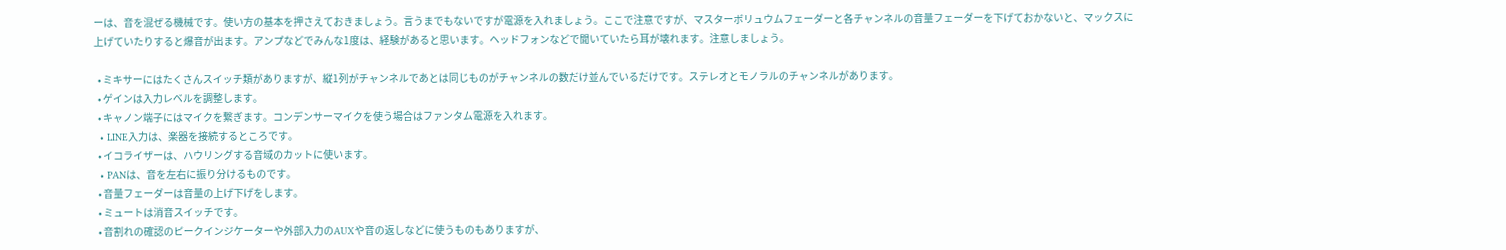ーは、音を混ぜる機械です。使い方の基本を押さえておきましょう。言うまでもないですが電源を入れましょう。ここで注意ですが、マスターボリュウムフェーダーと各チャンネルの音量フェーダーを下げておかないと、マックスに上げていたりすると爆音が出ます。アンプなどでみんな1度は、経験があると思います。ヘッドフォンなどで聞いていたら耳が壊れます。注意しましょう。

  • ミキサーにはたくさんスイッチ類がありますが、縦1列がチャンネルであとは同じものがチャンネルの数だけ並んでいるだけです。ステレオとモノラルのチャンネルがあります。
  • ゲインは入力レベルを調整します。
  • キャノン端子にはマイクを繋ぎます。コンデンサーマイクを使う場合はファンタム電源を入れます。
  • LINE入力は、楽器を接続するところです。
  • イコライザーは、ハウリングする音域のカットに使います。
  • PANは、音を左右に振り分けるものです。
  • 音量フェーダーは音量の上げ下げをします。
  • ミュートは消音スイッチです。
  • 音割れの確認のピークインジケーターや外部入力のAUXや音の返しなどに使うものもありますが、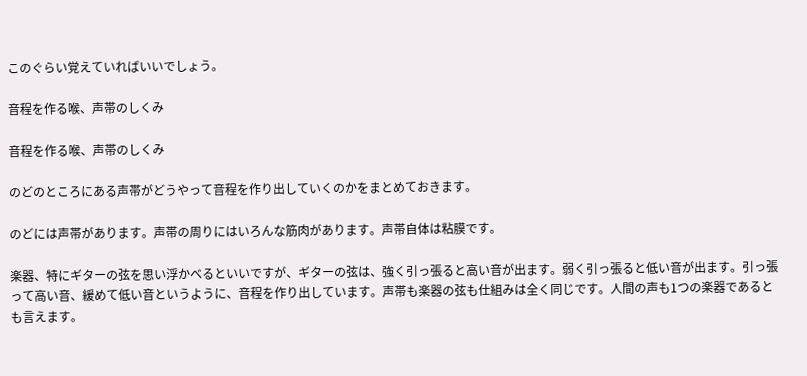このぐらい覚えていればいいでしょう。

音程を作る喉、声帯のしくみ

音程を作る喉、声帯のしくみ

のどのところにある声帯がどうやって音程を作り出していくのかをまとめておきます。

のどには声帯があります。声帯の周りにはいろんな筋肉があります。声帯自体は粘膜です。

楽器、特にギターの弦を思い浮かべるといいですが、ギターの弦は、強く引っ張ると高い音が出ます。弱く引っ張ると低い音が出ます。引っ張って高い音、緩めて低い音というように、音程を作り出しています。声帯も楽器の弦も仕組みは全く同じです。人間の声も1つの楽器であるとも言えます。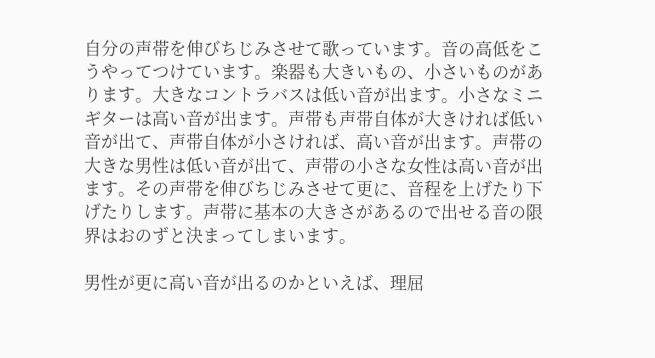自分の声帯を伸びちじみさせて歌っています。音の高低をこうやってつけています。楽器も大きいもの、小さいものがあります。大きなコントラバスは低い音が出ます。小さなミニギターは高い音が出ます。声帯も声帯自体が大きければ低い音が出て、声帯自体が小さければ、高い音が出ます。声帯の大きな男性は低い音が出て、声帯の小さな女性は高い音が出ます。その声帯を伸びちじみさせて更に、音程を上げたり下げたりします。声帯に基本の大きさがあるので出せる音の限界はおのずと決まってしまいます。

男性が更に高い音が出るのかといえば、理屈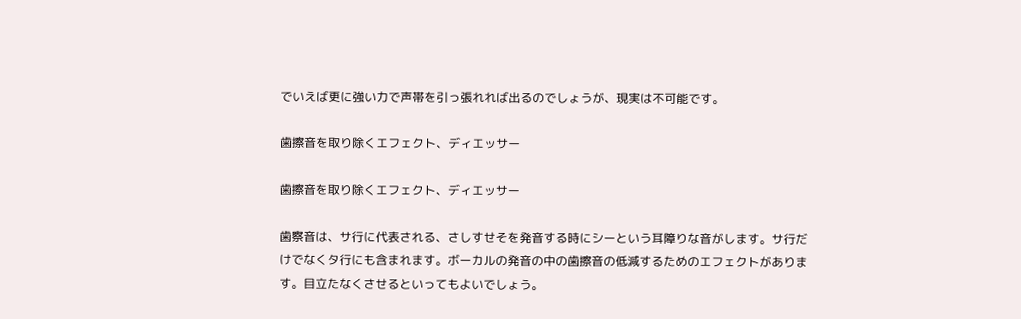でいえば更に強い力で声帯を引っ張れれば出るのでしょうが、現実は不可能です。

歯擦音を取り除くエフェクト、ディエッサー

歯擦音を取り除くエフェクト、ディエッサー

歯察音は、サ行に代表される、さしすせそを発音する時にシーという耳障りな音がします。サ行だけでなくタ行にも含まれます。ボーカルの発音の中の歯擦音の低減するためのエフェクトがあります。目立たなくさせるといってもよいでしょう。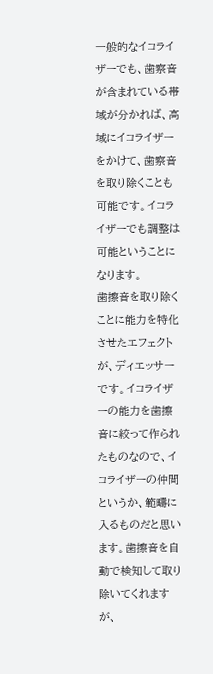一般的なイコライザーでも、歯察音が含まれている帯域が分かれば、高域にイコライザーをかけて、歯察音を取り除くことも可能です。イコライザーでも調整は可能ということになります。
歯擦音を取り除くことに能力を特化させたエフェクトが、ディエッサーです。イコライザーの能力を歯擦音に絞って作られたものなので、イコライザーの仲間というか、範疇に入るものだと思います。歯擦音を自動で検知して取り除いてくれますが、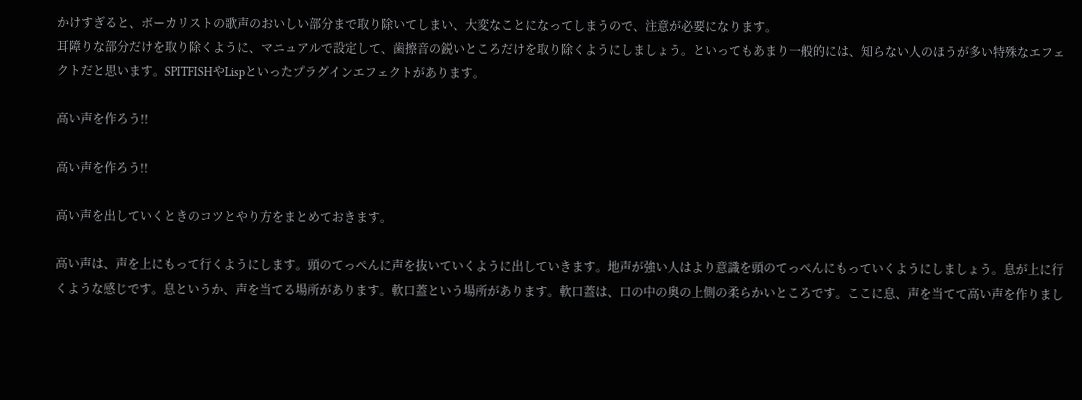かけすぎると、ボーカリストの歌声のおいしい部分まで取り除いてしまい、大変なことになってしまうので、注意が必要になります。
耳障りな部分だけを取り除くように、マニュアルで設定して、歯擦音の鋭いところだけを取り除くようにしましょう。といってもあまり一般的には、知らない人のほうが多い特殊なエフェクトだと思います。SPITFISHやLispといったプラグインエフェクトがあります。

高い声を作ろう!!

高い声を作ろう!!

高い声を出していくときのコツとやり方をまとめておきます。

高い声は、声を上にもって行くようにします。頭のてっぺんに声を抜いていくように出していきます。地声が強い人はより意識を頭のてっぺんにもっていくようにしましょう。息が上に行くような感じです。息というか、声を当てる場所があります。軟口蓋という場所があります。軟口蓋は、口の中の奥の上側の柔らかいところです。ここに息、声を当てて高い声を作りまし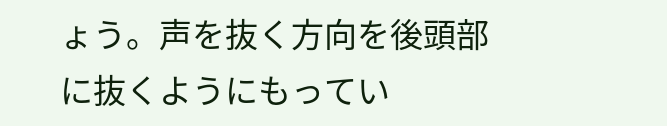ょう。声を抜く方向を後頭部に抜くようにもってい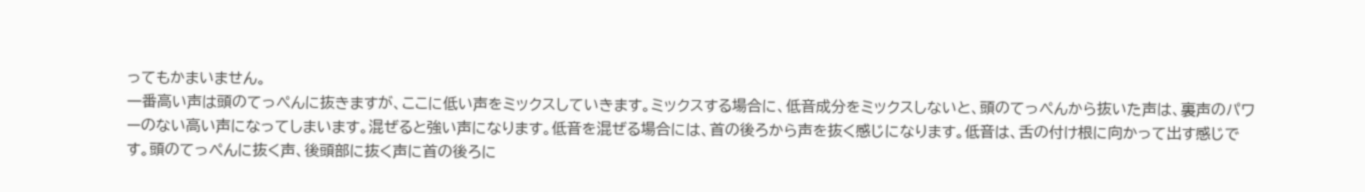ってもかまいません。
一番高い声は頭のてっぺんに抜きますが、ここに低い声をミックスしていきます。ミックスする場合に、低音成分をミックスしないと、頭のてっぺんから抜いた声は、裏声のパワーのない高い声になってしまいます。混ぜると強い声になります。低音を混ぜる場合には、首の後ろから声を抜く感じになります。低音は、舌の付け根に向かって出す感じです。頭のてっぺんに抜く声、後頭部に抜く声に首の後ろに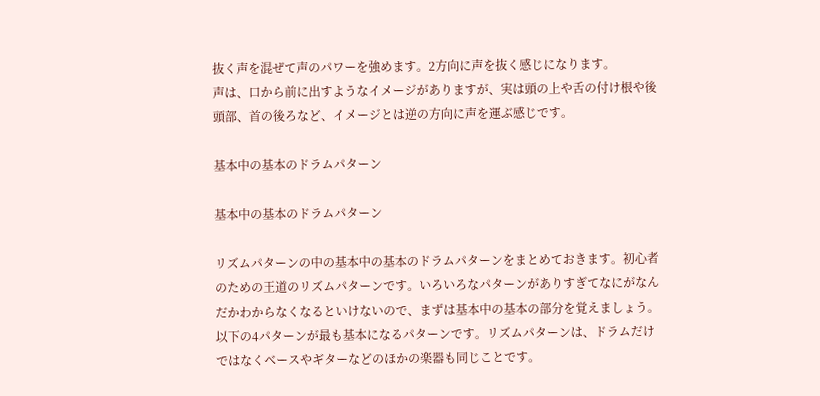抜く声を混ぜて声のパワーを強めます。2方向に声を抜く感じになります。
声は、口から前に出すようなイメージがありますが、実は頭の上や舌の付け根や後頭部、首の後ろなど、イメージとは逆の方向に声を運ぶ感じです。

基本中の基本のドラムパターン

基本中の基本のドラムパターン

リズムパターンの中の基本中の基本のドラムパターンをまとめておきます。初心者のための王道のリズムパターンです。いろいろなパターンがありすぎてなにがなんだかわからなくなるといけないので、まずは基本中の基本の部分を覚えましょう。以下の4パターンが最も基本になるパターンです。リズムパターンは、ドラムだけではなくベースやギターなどのほかの楽器も同じことです。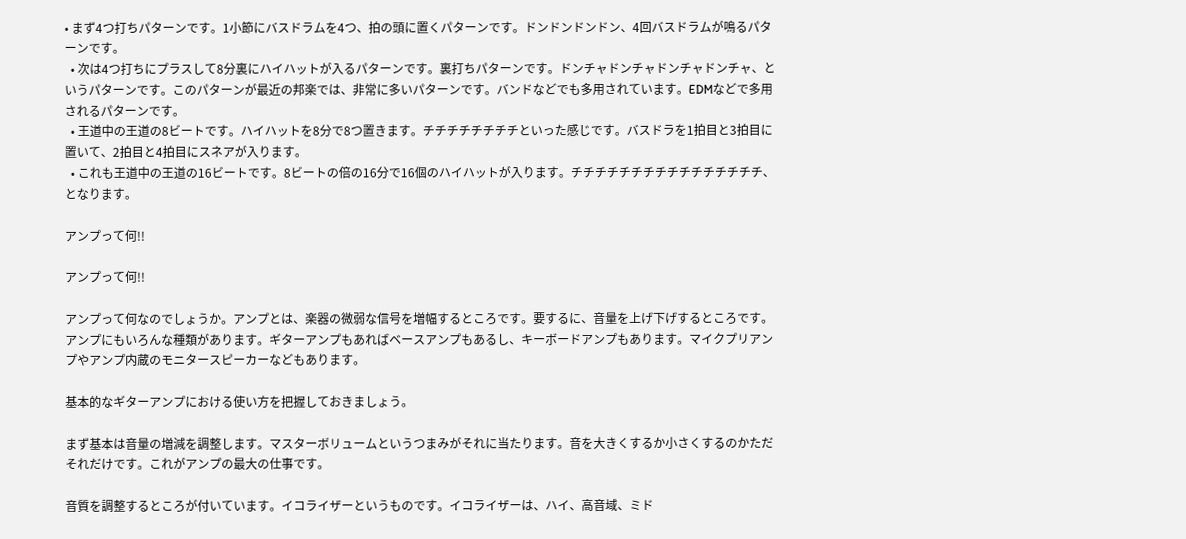• まず4つ打ちパターンです。1小節にバスドラムを4つ、拍の頭に置くパターンです。ドンドンドンドン、4回バスドラムが鳴るパターンです。
  • 次は4つ打ちにプラスして8分裏にハイハットが入るパターンです。裏打ちパターンです。ドンチャドンチャドンチャドンチャ、というパターンです。このパターンが最近の邦楽では、非常に多いパターンです。バンドなどでも多用されています。EDMなどで多用されるパターンです。
  • 王道中の王道の8ビートです。ハイハットを8分で8つ置きます。チチチチチチチチといった感じです。バスドラを1拍目と3拍目に置いて、2拍目と4拍目にスネアが入ります。
  • これも王道中の王道の16ビートです。8ビートの倍の16分で16個のハイハットが入ります。チチチチチチチチチチチチチチチチ、となります。

アンプって何!!

アンプって何!!

アンプって何なのでしょうか。アンプとは、楽器の微弱な信号を増幅するところです。要するに、音量を上げ下げするところです。アンプにもいろんな種類があります。ギターアンプもあればベースアンプもあるし、キーボードアンプもあります。マイクプリアンプやアンプ内蔵のモニタースピーカーなどもあります。

基本的なギターアンプにおける使い方を把握しておきましょう。

まず基本は音量の増減を調整します。マスターボリュームというつまみがそれに当たります。音を大きくするか小さくするのかただそれだけです。これがアンプの最大の仕事です。

音質を調整するところが付いています。イコライザーというものです。イコライザーは、ハイ、高音域、ミド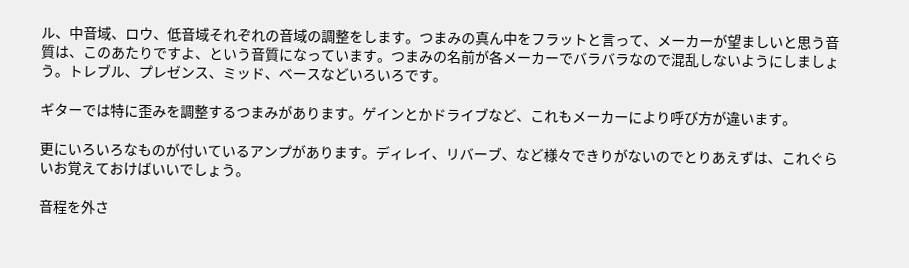ル、中音域、ロウ、低音域それぞれの音域の調整をします。つまみの真ん中をフラットと言って、メーカーが望ましいと思う音質は、このあたりですよ、という音質になっています。つまみの名前が各メーカーでバラバラなので混乱しないようにしましょう。トレブル、プレゼンス、ミッド、ベースなどいろいろです。

ギターでは特に歪みを調整するつまみがあります。ゲインとかドライブなど、これもメーカーにより呼び方が違います。

更にいろいろなものが付いているアンプがあります。ディレイ、リバーブ、など様々できりがないのでとりあえずは、これぐらいお覚えておけばいいでしょう。

音程を外さ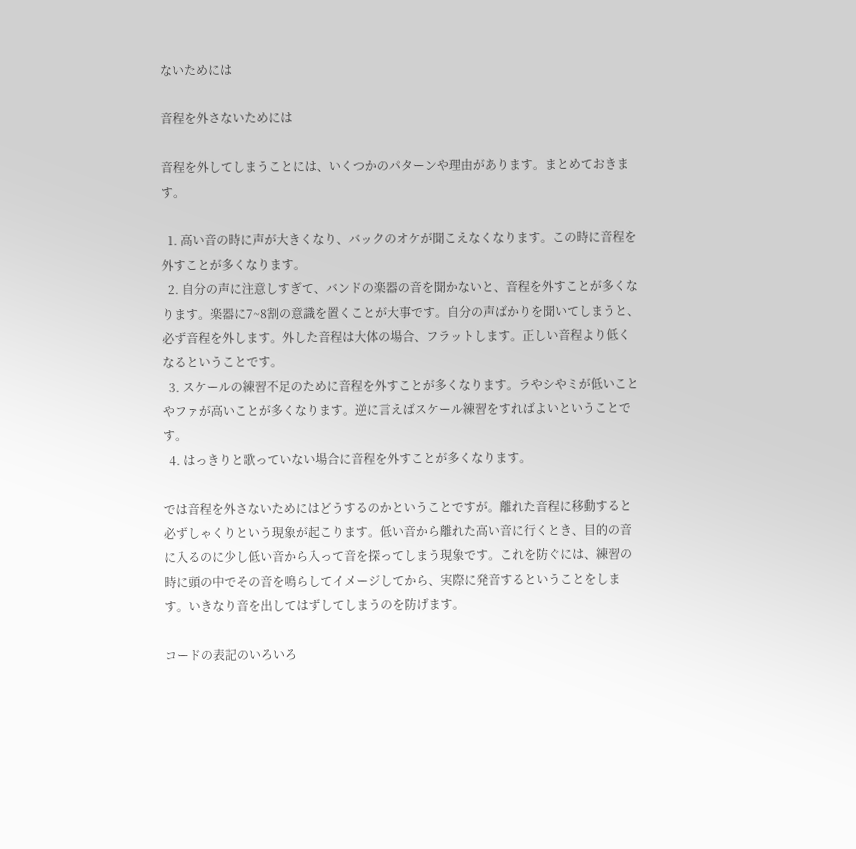ないためには

音程を外さないためには

音程を外してしまうことには、いくつかのパターンや理由があります。まとめておきます。

  1. 高い音の時に声が大きくなり、バックのオケが聞こえなくなります。この時に音程を外すことが多くなります。
  2. 自分の声に注意しすぎて、バンドの楽器の音を聞かないと、音程を外すことが多くなります。楽器に7~8割の意識を置くことが大事です。自分の声ばかりを聞いてしまうと、必ず音程を外します。外した音程は大体の場合、フラットします。正しい音程より低くなるということです。
  3. スケールの練習不足のために音程を外すことが多くなります。ラやシやミが低いことやファが高いことが多くなります。逆に言えばスケール練習をすればよいということです。
  4. はっきりと歌っていない場合に音程を外すことが多くなります。

では音程を外さないためにはどうするのかということですが。離れた音程に移動すると必ずしゃくりという現象が起こります。低い音から離れた高い音に行くとき、目的の音に入るのに少し低い音から入って音を探ってしまう現象です。これを防ぐには、練習の時に頭の中でその音を鳴らしてイメージしてから、実際に発音するということをします。いきなり音を出してはずしてしまうのを防げます。

コードの表記のいろいろ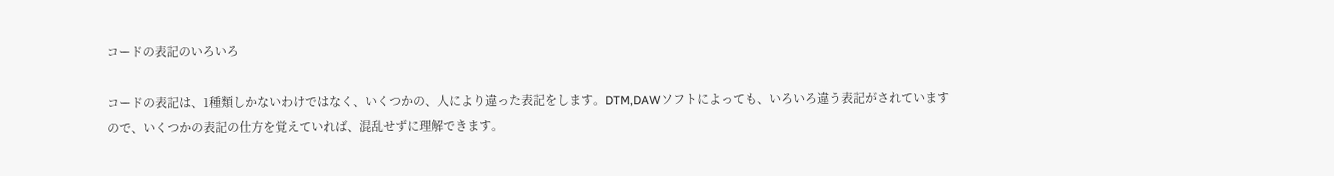コードの表記のいろいろ

コードの表記は、1種類しかないわけではなく、いくつかの、人により違った表記をします。DTM,DAWソフトによっても、いろいろ違う表記がされていますので、いくつかの表記の仕方を覚えていれば、混乱せずに理解できます。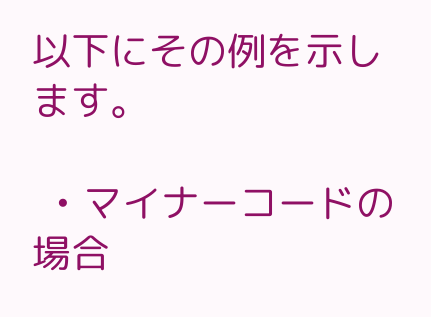以下にその例を示します。

  • マイナーコードの場合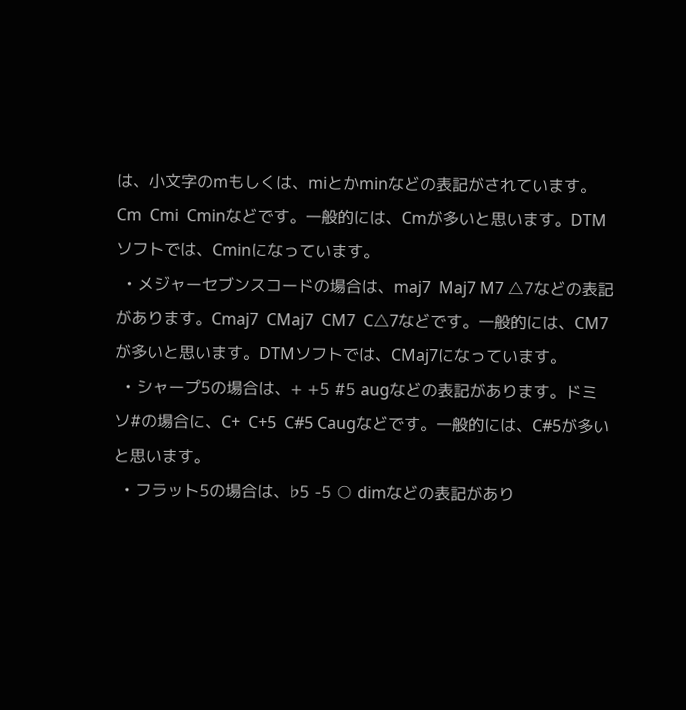は、小文字のmもしくは、miとかminなどの表記がされています。Cm  Cmi  Cminなどです。一般的には、Cmが多いと思います。DTMソフトでは、Cminになっています。
  • メジャーセブンスコードの場合は、maj7  Maj7 M7 △7などの表記があります。Cmaj7  CMaj7  CM7  C△7などです。一般的には、CM7が多いと思います。DTMソフトでは、CMaj7になっています。
  • シャープ5の場合は、+ +5 #5 augなどの表記があります。ドミソ#の場合に、C+  C+5  C#5 Caugなどです。一般的には、C#5が多いと思います。
  • フラット5の場合は、♭5 -5 ○ dimなどの表記があり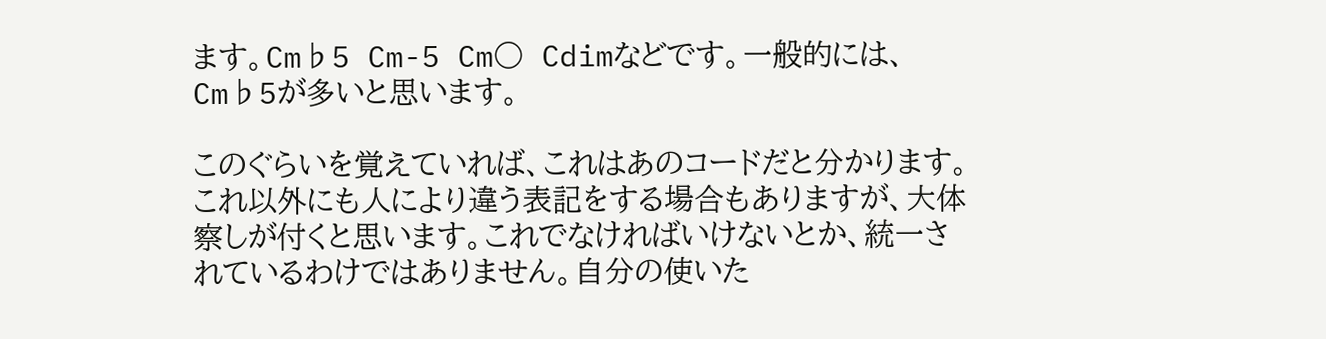ます。Cm♭5 Cm-5 Cm○ Cdimなどです。一般的には、Cm♭5が多いと思います。

このぐらいを覚えていれば、これはあのコードだと分かります。これ以外にも人により違う表記をする場合もありますが、大体察しが付くと思います。これでなければいけないとか、統一されているわけではありません。自分の使いた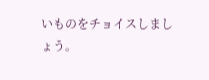いものをチョイスしましょう。